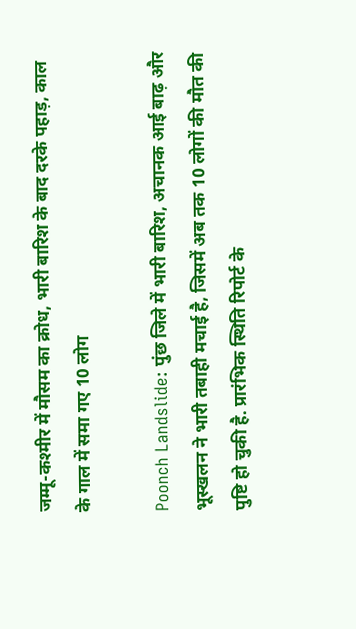जम्मू-कश्मीर में मौसम का क्रोध, भारी बारिश के बाद दरके पहाड़, काल के गाल में समा गए 10 लोग

Poonch Landslide: पुंछ जिले में भारी बारिश, अचानक आई बाढ़ और भूस्खलन ने भारी तबाही मचाई है, जिसमें अब तक 10 लोगों की मौत की पुष्टि हो चुकी है. प्रारंभिक स्थिति रिपोर्ट के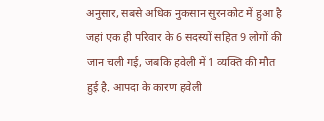अनुसार, सबसे अधिक नुकसान सुरनकोट में हुआ है जहां एक ही परिवार के 6 सदस्यों सहित 9 लोगों की जान चली गई, जबकि हवेली में 1 व्यक्ति की मौत हुई है. आपदा के कारण हवेली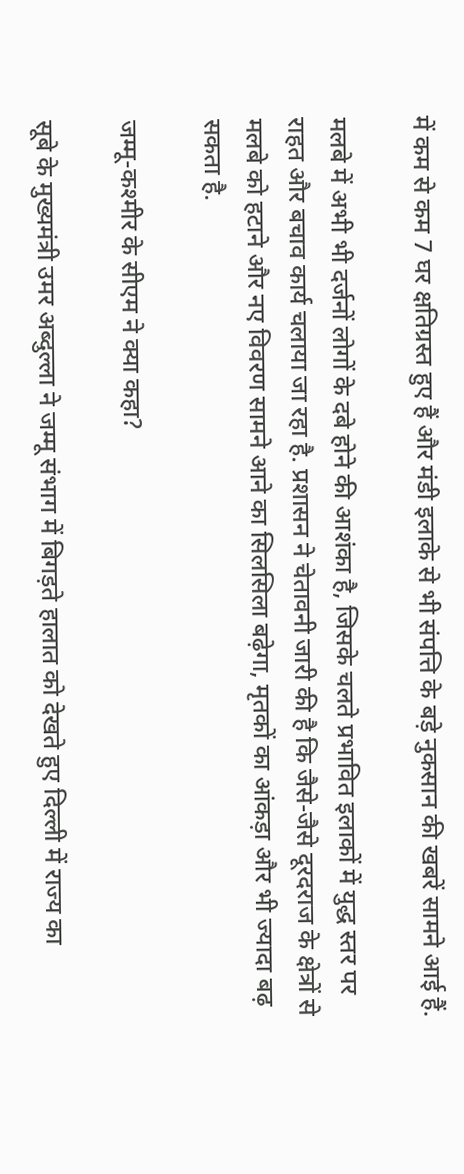में कम से कम 7 घर क्षतिग्रस्त हुए हैं और मंडी इलाके से भी संपत्ति के बड़े नुकसान की खबरें सामने आई हैं.

मलबे में अभी भी दर्जनों लोगों के दबे होने की आशंका है, जिसके चलते प्रभावित इलाकों में युद्ध स्तर पर राहत और बचाव कार्य चलाया जा रहा है. प्रशासन ने चेतावनी जारी की है कि जैसे-जैसे दूरदराज के क्षेत्रों से मलबे को हटाने और नए विवरण सामने आने का सिलसिला बढ़ेगा, मृतकों का आंकड़ा और भी ज्यादा बढ़ सकता है.

जम्मू-कश्मीर के सीएम ने क्या कहा?

सूबे के मुख्यमंत्री उमर अब्दुल्ला ने जम्मू संभाग में बिगड़ते हालात को देखते हुए दिल्ली में राज्य का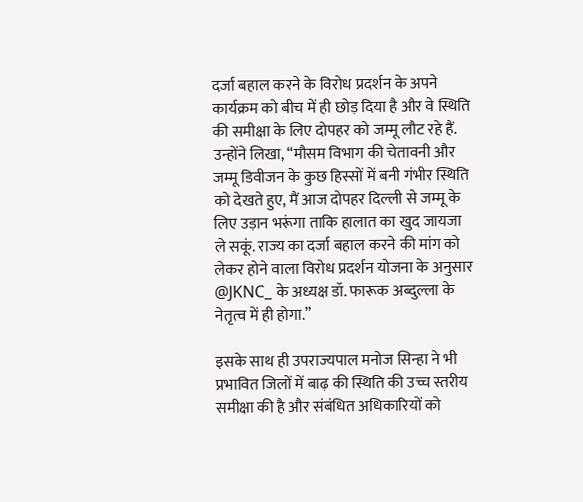दर्जा बहाल करने के विरोध प्रदर्शन के अपने कार्यक्रम को बीच में ही छोड़ दिया है और वे स्थिति की समीक्षा के लिए दोपहर को जम्मू लौट रहे हैं. उन्होंने लिखा, “मौसम विभाग की चेतावनी और जम्मू डिवीजन के कुछ हिस्सों में बनी गंभीर स्थिति को देखते हुए, मैं आज दोपहर दिल्ली से जम्मू के लिए उड़ान भरूंगा ताकि हालात का खुद जायजा ले सकूं. राज्य का दर्जा बहाल करने की मांग को लेकर होने वाला विरोध प्रदर्शन योजना के अनुसार @JKNC_ के अध्यक्ष डॉ. फारूक अब्दुल्ला के नेतृत्व में ही होगा.”

इसके साथ ही उपराज्यपाल मनोज सिन्हा ने भी प्रभावित जिलों में बाढ़ की स्थिति की उच्च स्तरीय समीक्षा की है और संबंधित अधिकारियों को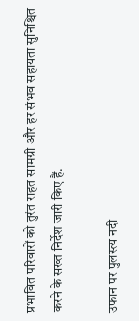प्रभावित परिवारों को तुरंत राहत सामग्री और हर संभव सहायता सुनिश्चित करने के सख्त निर्देश जारी किए हैं.

उफान पर पुलस्त्य नदी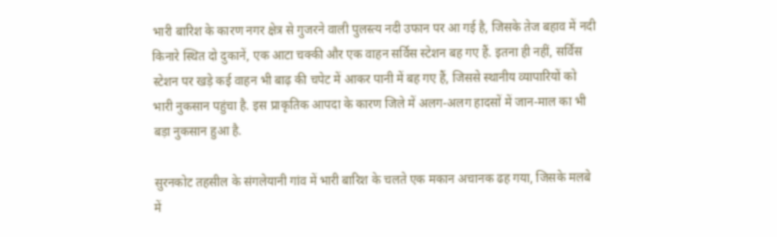भारी बारिश के कारण नगर क्षेत्र से गुजरने वाली पुलस्त्य नदी उफान पर आ गई है, जिसके तेज बहाव में नदी किनारे स्थित दो दुकानें, एक आटा चक्की और एक वाहन सर्विस स्टेशन बह गए हैं. इतना ही नहीं, सर्विस स्टेशन पर खड़े कई वाहन भी बाढ़ की चपेट में आकर पानी में बह गए हैं, जिससे स्थानीय व्यापारियों को भारी नुकसान पहुंचा है. इस प्राकृतिक आपदा के कारण जिले में अलग-अलग हादसों में जान-माल का भी बड़ा नुकसान हुआ है.

सुरनकोट तहसील के संगलेयानी गांव में भारी बारिश के चलते एक मकान अचानक ढह गया, जिसके मलबे में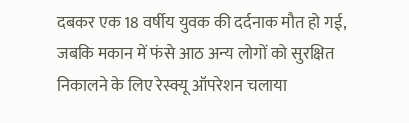दबकर एक 18 वर्षीय युवक की दर्दनाक मौत हो गई, जबकि मकान में फंसे आठ अन्य लोगों को सुरक्षित निकालने के लिए रेस्क्यू ऑपरेशन चलाया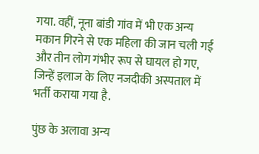गया. वहीं, नूना बांडी गांव में भी एक अन्य मकान गिरने से एक महिला की जान चली गई और तीन लोग गंभीर रूप से घायल हो गए, जिन्हें इलाज के लिए नजदीकी अस्पताल में भर्ती कराया गया है.

पुंछ के अलावा अन्य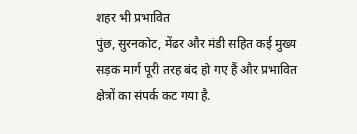शहर भी प्रभावित
पुंछ, सुरनकोट, मेंढर और मंडी सहित कई मुख्य सड़क मार्ग पूरी तरह बंद हो गए हैं और प्रभावित क्षेत्रों का संपर्क कट गया है.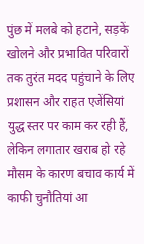पुंछ में मलबे को हटाने, सड़कें खोलने और प्रभावित परिवारों तक तुरंत मदद पहुंचाने के लिए प्रशासन और राहत एजेंसियां युद्ध स्तर पर काम कर रही हैं, लेकिन लगातार खराब हो रहे मौसम के कारण बचाव कार्य में काफी चुनौतियां आ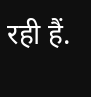रही हैं.